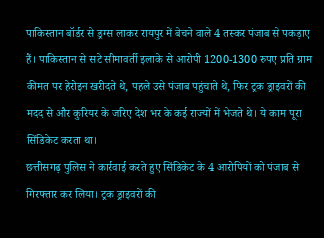पाकिस्तान बॉर्डर से ड्रग्स लाकर रायपुर में बेचने वाले 4 तस्कर पंजाब से पकड़ाए हैं। पाकिस्तान से सटे सीमावर्ती इलाके से आरोपी 1200-1300 रुपए प्रति ग्राम कीमत पर हेरोइन खरीदते थे, पहले उसे पंजाब पहुंचाते थे, फिर ट्रक ड्राइवरों की मदद से और कुरियर के जरिए देश भर के कई राज्यों में भेजते थे। ये काम पूरा सिंडिकेट करता था।
छत्तीसगढ़ पुलिस ने कार्रवाई करते हुए सिंडिकेट के 4 आरोपियों को पंजाब से गिरफ्तार कर लिया। ट्रक ड्राइवरों की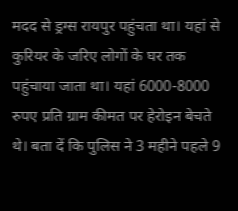मदद से ड्रग्स रायपुर पहुंचता था। यहां से कुरियर के जरिए लोगों के घर तक पहुंचाया जाता था। यहां 6000-8000 रुपए प्रति ग्राम कीमत पर हेरोइन बेचते थे। बता दें कि पुलिस ने 3 महीने पहले 9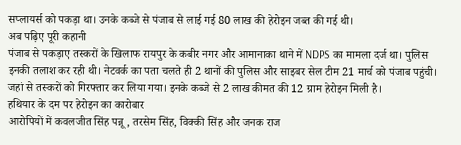सप्लायर्स को पकड़ा था। उनके कब्जे से पंजाब से लाई गई 80 लाख की हेरोइन जब्त की गई थी।
अब पढ़िए पूरी कहानी
पंजाब से पकड़ाए तस्करों के खिलाफ रायपुर के कबीर नगर और आमानाका थाने में NDPS का मामला दर्ज था। पुलिस इनकी तलाश कर रही थी। नेटवर्क का पता चलते ही 2 थानों की पुलिस और साइबर सेल टीम 21 मार्च को पंजाब पहुंची। जहां से तस्करों को गिरफ्तार कर लिया गया। इनके कब्जे से 2 लाख कीमत की 12 ग्राम हेरोइन मिली है।
हथियार के दम पर हेरोइन का कारोबार
आरोपियों में कवलजीत सिंह पन्नू, तरसेम सिंह, विक्की सिंह और जनक राज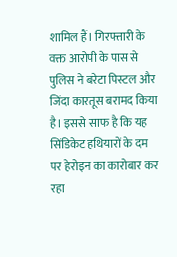शामिल हैं। गिरफ्तारी के वक्त आरोपी के पास से पुलिस ने बरेटा पिस्टल और जिंदा कारतूस बरामद किया है। इससे साफ है कि यह सिंडिकेट हथियारों के दम पर हेरोइन का कारोबार कर रहा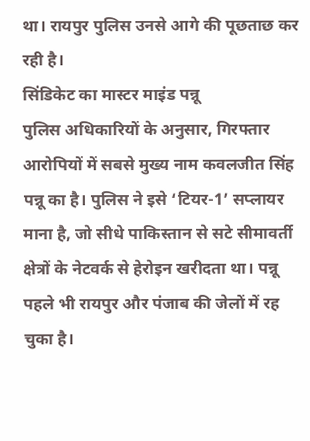था। रायपुर पुलिस उनसे आगे की पूछताछ कर रही है।
सिंडिकेट का मास्टर माइंड पन्नू
पुलिस अधिकारियों के अनुसार, गिरफ्तार आरोपियों में सबसे मुख्य नाम कवलजीत सिंह पन्नू का है। पुलिस ने इसे ‘टियर-1’ सप्लायर माना है, जो सीधे पाकिस्तान से सटे सीमावर्ती क्षेत्रों के नेटवर्क से हेरोइन खरीदता था। पन्नू पहले भी रायपुर और पंजाब की जेलों में रह चुका है।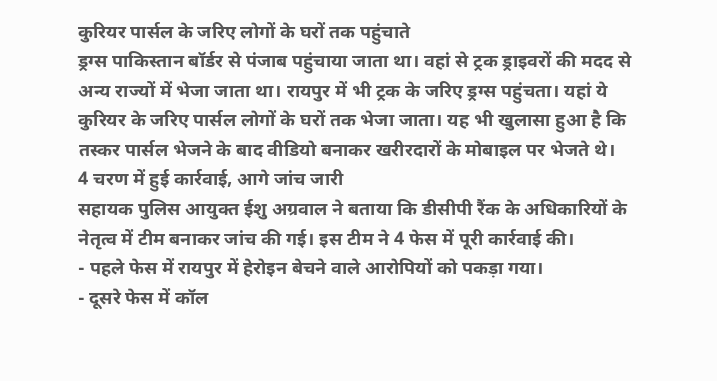कुरियर पार्सल के जरिए लोगों के घरों तक पहुंचाते
ड्रग्स पाकिस्तान बॉर्डर से पंजाब पहुंचाया जाता था। वहां से ट्रक ड्राइवरों की मदद से अन्य राज्यों में भेजा जाता था। रायपुर में भी ट्रक के जरिए ड्रग्स पहुंचता। यहां ये कुरियर के जरिए पार्सल लोगों के घरों तक भेजा जाता। यह भी खुलासा हुआ है कि तस्कर पार्सल भेजने के बाद वीडियो बनाकर खरीरदारों के मोबाइल पर भेजते थे।
4 चरण में हुई कार्रवाई, आगे जांच जारी
सहायक पुलिस आयुक्त ईशु अग्रवाल ने बताया कि डीसीपी रैंक के अधिकारियों के नेतृत्व में टीम बनाकर जांच की गई। इस टीम ने 4 फेस में पूरी कार्रवाई की।
- पहले फेस में रायपुर में हेरोइन बेचने वाले आरोपियों को पकड़ा गया।
- दूसरे फेस में कॉल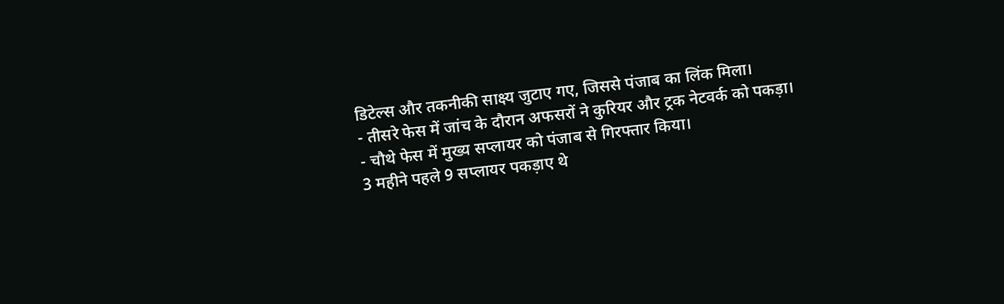डिटेल्स और तकनीकी साक्ष्य जुटाए गए, जिससे पंजाब का लिंक मिला।
- तीसरे फेस में जांच के दौरान अफसरों ने कुरियर और ट्रक नेटवर्क को पकड़ा।
- चौथे फेस में मुख्य सप्लायर को पंजाब से गिरफ्तार किया।
3 महीने पहले 9 सप्लायर पकड़ाए थे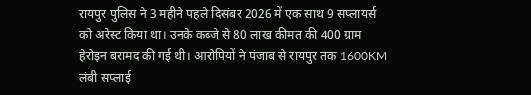रायपुर पुलिस ने 3 महीने पहले दिसंबर 2026 में एक साथ 9 सप्लायर्स को अरेस्ट किया था। उनके कब्जे से 80 लाख कीमत की 400 ग्राम हेरोइन बरामद की गई थी। आरोपियों ने पंजाब से रायपुर तक 1600KM लंबी सप्लाई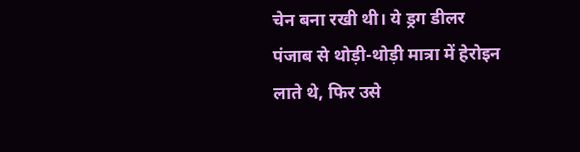चेन बना रखी थी। ये ड्रग डीलर पंजाब से थोड़ी-थोड़ी मात्रा में हेरोइन लाते थे, फिर उसे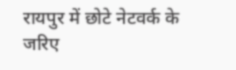रायपुर में छोटे नेटवर्क के जरिए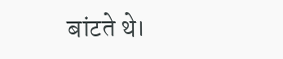बांटते थे।